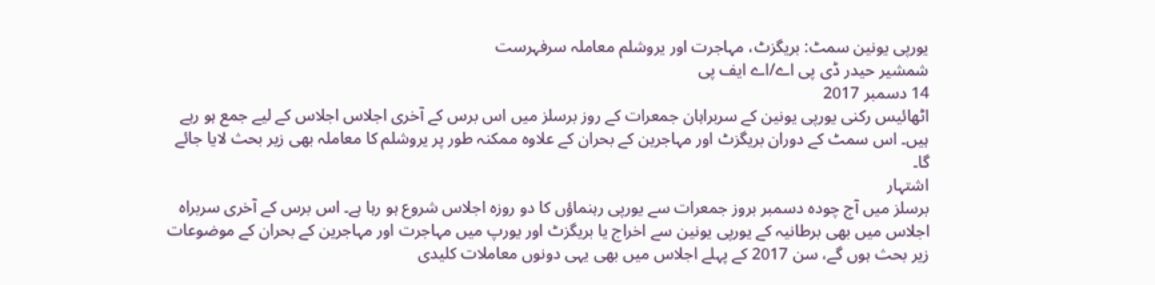یورپی یونین سمٹ: بریگزٹ، مہاجرت اور یروشلم معاملہ سرفہرست
شمشیر حیدر ڈی پی اے/اے ایف پی
14 دسمبر 2017
اٹھائیس رکنی یورپی یونین کے سربراہان جمعرات کے روز برسلز میں اس برس کے آخری اجلاس اجلاس کے لیے جمع ہو رہے ہیں۔ اس سمٹ کے دوران بریگزٹ اور مہاجرین کے بحران کے علاوہ ممکنہ طور پر یروشلم کا معاملہ بھی زیر بحث لایا جائے گا۔
اشتہار
برسلز میں آج چودہ دسمبر بروز جمعرات سے یورپی رہنماؤں کا دو روزہ اجلاس شروع ہو رہا ہے۔ اس برس کے آخری سربراہ اجلاس میں بھی برطانیہ کے یورپی یونین سے اخراج یا بریگزٹ اور یورپ میں مہاجرت اور مہاجرین کے بحران کے موضوعات زیر بحث ہوں گے، سن 2017 کے پہلے اجلاس میں بھی یہی دونوں معاملات کلیدی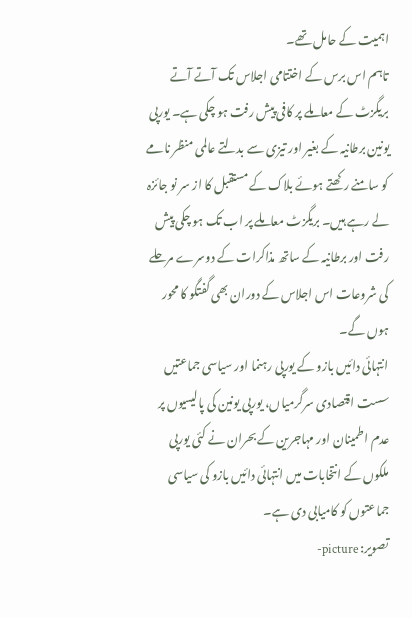اہمیت کے حامل تھے۔
تاہم اس برس کے اختتامی اجلاس تک آتے آتے بریگزٹ کے معاملے پر کافی پیش رفت ہو چکی ہے۔ یورپی یونین برطانیہ کے بغیر اور تیزی سے بدلتے عالمی منظر نامے کو سامنے رکھتے ہوئے بلاک کے مستقبل کا از سر نو جائزہ لے رہے ہیں۔ بریگزٹ معاملے پر اب تک ہو چکی پیش رفت اور برطانیہ کے ساتھ مذاکرات کے دوسرے مرحلے کی شروعات اس اجلاس کے دوران بھی گفتگو کا محور ہوں گے۔
انتہائی دائیں بازو کے یورپی رہنما اور سیاسی جماعتیں
سست اقتصادی سرگرمیاں، یورپی یونین کی پالیسیوں پر عدم اطمینان اور مہاجرین کے بحران نے کئی یورپی ملکوں کے انتخابات میں انتہائی دائیں بازو کی سیاسی جماعتوں کو کامیابی دی ہے۔
تصویر: picture-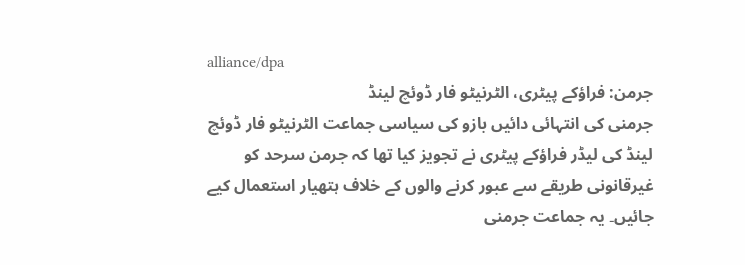alliance/dpa
جرمن: فراؤکے پیٹری، الٹرنیٹو فار ڈوئچ لینڈ
جرمنی کی انتہائی دائیں بازو کی سیاسی جماعت الٹرنیٹو فار ڈوئچ لینڈ کی لیڈر فراؤکے پیٹری نے تجویز کیا تھا کہ جرمن سرحد کو غیرقانونی طریقے سے عبور کرنے والوں کے خلاف ہتھیار استعمال کیے جائیں۔ یہ جماعت جرمنی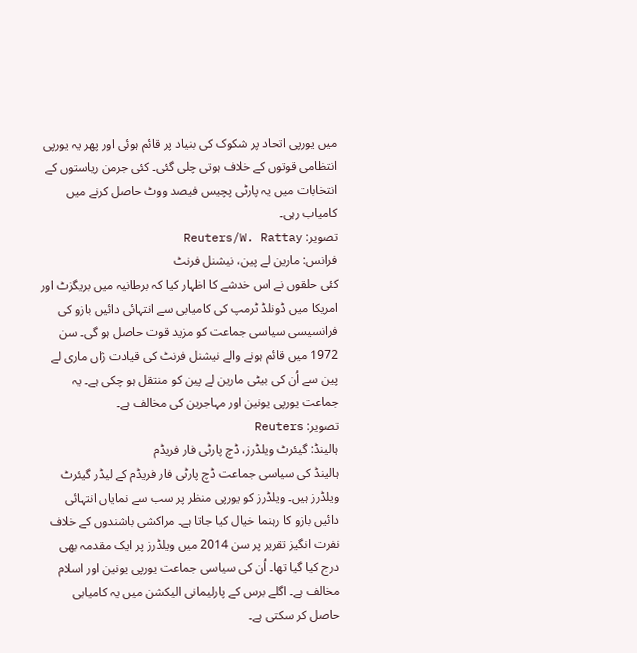میں یورپی اتحاد پر شکوک کی بنیاد پر قائم ہوئی اور پھر یہ یورپی انتظامی قوتوں کے خلاف ہوتی چلی گئی۔ کئی جرمن ریاستوں کے انتخابات میں یہ پارٹی پچیس فیصد ووٹ حاصل کرنے میں کامیاب رہی۔
تصویر: Reuters/W. Rattay
فرانس: مارین لے پین، نیشنل فرنٹ
کئی حلقوں نے اس خدشے کا اظہار کیا کہ برطانیہ میں بریگزٹ اور امریکا میں ڈونلڈ ٹرمپ کی کامیابی سے انتہائی دائیں بازو کی فرانسیسی سیاسی جماعت کو مزید قوت حاصل ہو گی۔ سن 1972 میں قائم ہونے والے نیشنل فرنٹ کی قیادت ژاں ماری لے پین سے اُن کی بیٹی مارین لے پین کو منتقل ہو چکی ہے۔ یہ جماعت یورپی یونین اور مہاجرین کی مخالف ہے۔
تصویر: Reuters
ہالینڈ: گیئرٹ ویلڈرز، ڈچ پارٹی فار فریڈم
ہالینڈ کی سیاسی جماعت ڈچ پارٹی فار فریڈم کے لیڈر گیئرٹ ویلڈرز ہیں۔ ویلڈرز کو یورپی منظر پر سب سے نمایاں انتہائی دائیں بازو کا رہنما خیال کیا جاتا ہے۔ مراکشی باشندوں کے خلاف نفرت انگیز تقریر پر سن 2014 میں ویلڈرز پر ایک مقدمہ بھی درج کیا گیا تھا۔ اُن کی سیاسی جماعت یورپی یونین اور اسلام مخالف ہے۔ اگلے برس کے پارلیمانی الیکشن میں یہ کامیابی حاصل کر سکتی ہے۔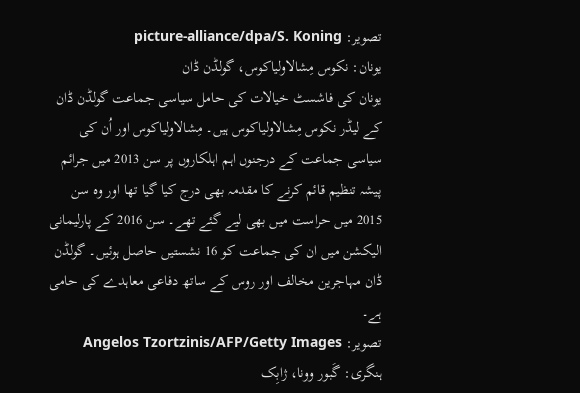تصویر: picture-alliance/dpa/S. Koning
یونان: نکوس مِشالاولیاکوس، گولڈن ڈان
یونان کی فاشسٹ خیالات کی حامل سیاسی جماعت گولڈن ڈان کے لیڈر نکوس مِشالاولیاکوس ہیں۔ مِشالاولیاکوس اور اُن کی سیاسی جماعت کے درجنوں اہم اہلکاروں پر سن 2013 میں جرائم پیشہ تنظیم قائم کرنے کا مقدمہ بھی درج کیا گیا تھا اور وہ سن 2015 میں حراست میں بھی لیے گئے تھے۔ سن 2016 کے پارلیمانی الیکشن میں ان کی جماعت کو 16 نشستیں حاصل ہوئیں۔ گولڈن ڈان مہاجرین مخالف اور روس کے ساتھ دفاعی معاہدے کی حامی ہے۔
تصویر: Angelos Tzortzinis/AFP/Getty Images
ہنگری: گَبور وونا، ژابِک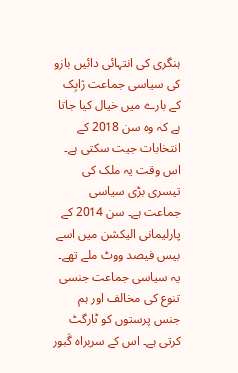ہنگری کی انتہائی دائیں بازو کی سیاسی جماعت ژابِک کے بارے میں خیال کیا جاتا ہے کہ وہ سن 2018 کے انتخابات جیت سکتی ہے۔ اس وقت یہ ملک کی تیسری بڑی سیاسی جماعت ہے۔ سن 2014 کے پارلیمانی الیکشن میں اسے بیس فیصد ووٹ ملے تھے۔ یہ سیاسی جماعت جنسی تنوع کی مخالف اور ہم جنس پرستوں کو ٹارگٹ کرتی ہے۔ اس کے سربراہ گَبور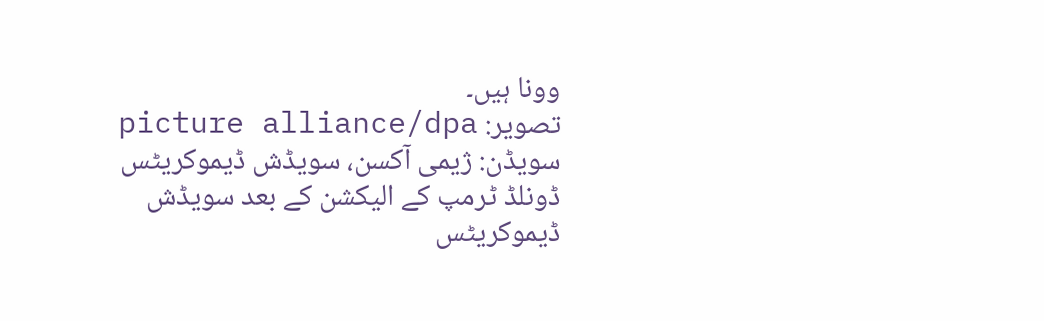وونا ہیں۔
تصویر: picture alliance/dpa
سویڈن: ژیمی آکسن، سویڈش ڈیموکریٹس
ڈونلڈ ٹرمپ کے الیکشن کے بعد سویڈش ڈیموکریٹس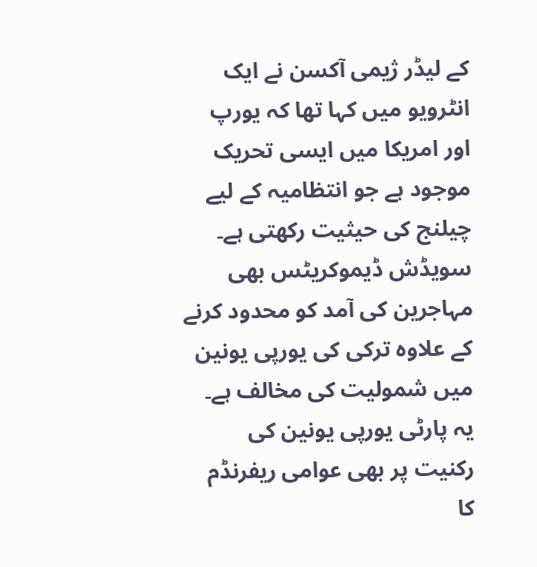کے لیڈر ژیمی آکسن نے ایک انٹرویو میں کہا تھا کہ یورپ اور امریکا میں ایسی تحریک موجود ہے جو انتظامیہ کے لیے چیلنج کی حیثیت رکھتی ہے۔ سویڈش ڈیموکریٹس بھی مہاجرین کی آمد کو محدود کرنے کے علاوہ ترکی کی یورپی یونین میں شمولیت کی مخالف ہے۔ یہ پارٹی یورپی یونین کی رکنیت پر بھی عوامی ریفرنڈم کا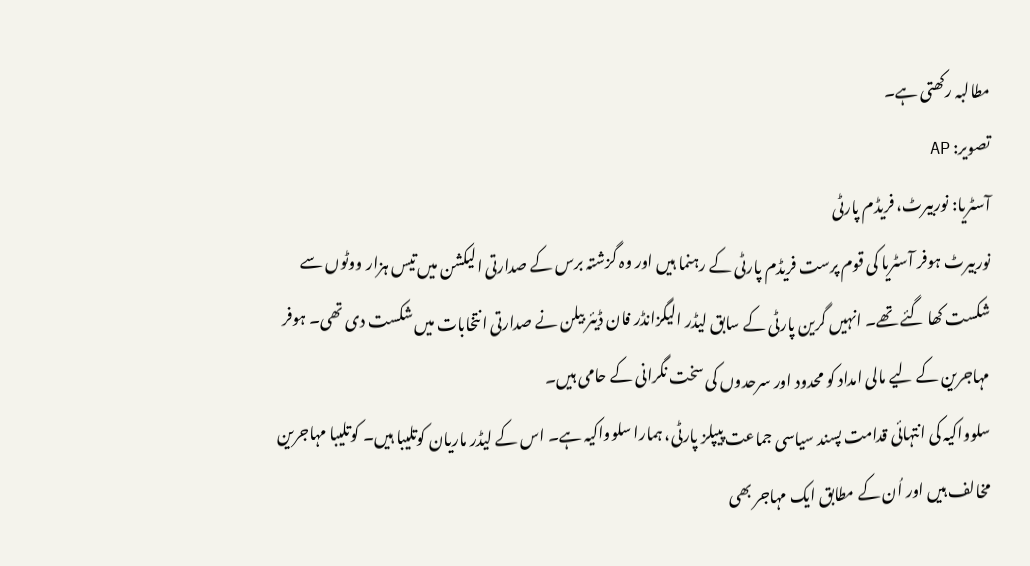مطالبہ رکھتی ہے۔
تصویر: AP
آسٹریا: نوربیرٹ، فریڈم پارٹی
نوربیرٹ ہوفر آسٹریا کی قوم پرست فریڈم پارٹی کے رہنما ہیں اور وہ گزشتہ برس کے صدارتی الیکشن میں تیس ہزار ووٹوں سے شکست کھا گئے تھے۔ انہیں گرین پارٹی کے سابق لیڈر الیگزانڈر فان ڈیئر بیلن نے صدارتی انتخابات میں شکست دی تھی۔ ہوفر مہاجرین کے لیے مالی امداد کو محدود اور سرحدوں کی سخت نگرانی کے حامی ہیں۔
سلوواکیہ کی انتہائی قدامت پسند سیاسی جماعت پیپلز پارٹی، ہمارا سلوواکیہ ہے۔ اس کے لیڈر ماریان کوتلیبا ہیں۔ کوتلیبا مہاجرین مخالف ہیں اور اُن کے مطابق ایک مہاجر بھی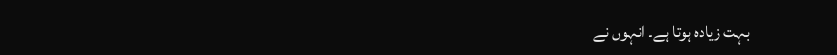بہت زیادہ ہوتا ہے۔ انہوں نے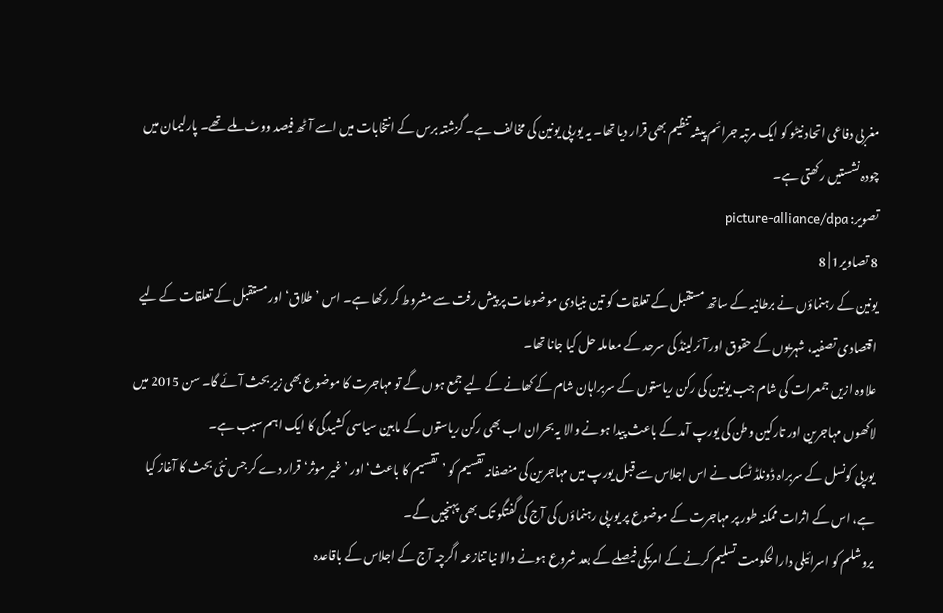مغربی دفاعی اتحاد نیٹو کو ایک مرتبہ جرائم پیشہ تنظیم بھی قرار دیا تھا۔ یہ یورپی یونین کی مخالف ہے۔ گزشتہ برس کے انتخابات میں اسے آٹھ فیصد ووٹ ملے تھے۔ پارلیمان میں چودہ نشستیں رکھتی ہے۔
تصویر: picture-alliance/dpa
8 تصاویر1 | 8
یونین کے رہنماؤں نے برطانیہ کے ساتھ مستقبل کے تعلقات کو تین بنیادی موضوعات پر پیش رفت سے مشروط کر رکھا ہے۔ اس ’طلاق‘ اور مستقبل کے تعلقات کے لیے اقتصادی تصفیہ، شہریوں کے حقوق اور آئرلینڈ کی سرحد کے معاملہ حل کیا جانا تھا۔
علاوہ ازیں جمعرات کی شام جب یونین کی رکن ریاستوں کے سربراہان شام کے کھانے کے لیے جمع ہوں گے تو مہاجرت کا موضوع بھی زیر بحث آئے گا۔ سن 2015 میں لاکھوں مہاجرین اور تارکین وطن کی یورپ آمد کے باعث پیدا ہونے والا یہ بحران اب بھی رکن ریاستوں کے مابین سیاسی کشیدگی کا ایک اہم سبب ہے۔
یورپی کونسل کے سربراہ ڈونلڈ ٹسک نے اس اجلاس سے قبل یورپ میں مہاجرین کی منصفانہ تقسیم کو ’تقسیم کا باعث‘ اور ’غیر موثر‘ قرار دے کر جس نئی بحث کا آغاز کیا ہے، اس کے اثرات ممکنہ طور پر مہاجرت کے موضوع پر یورپی رہنماؤں کی آج کی گفتگو تک بھی پہنچیں گے۔
یروشلم کو اسرائیلی دارالحکومت تسلیم کرنے کے امریکی فیصلے کے بعد شروع ہونے والا نیا تنازعہ اگرچہ آج کے اجلاس کے باقاعدہ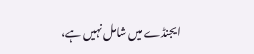ایجنڈے میں شامل نہیں ہے،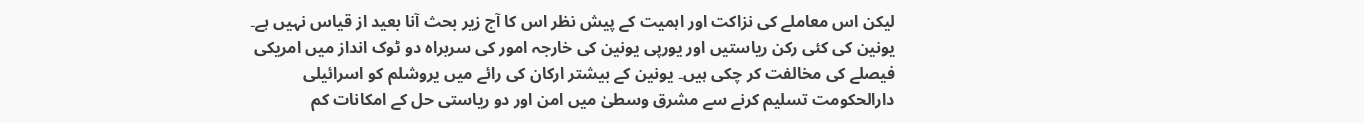لیکن اس معاملے کی نزاکت اور اہمیت کے پیش نظر اس کا آج زیر بحث آنا بعید از قیاس نہیں ہے۔ یونین کی کئی رکن ریاستیں اور یورپی یونین کی خارجہ امور کی سربراہ دو ٹوک انداز میں امریکی فیصلے کی مخالفت کر چکی ہیں۔ یونین کے بیشتر ارکان کی رائے میں یروشلم کو اسرائیلی دارالحکومت تسلیم کرنے سے مشرق وسطیٰ میں امن اور دو ریاستی حل کے امکانات کم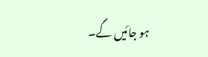ہو جائیں گے۔